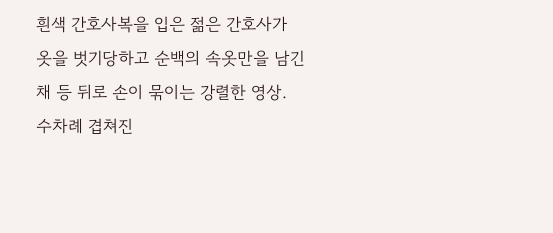흰색 간호사복을 입은 젊은 간호사가 옷을 벗기당하고 순백의 속옷만을 남긴 채 등 뒤로 손이 묶이는 강렬한 영상. 수차례 겹쳐진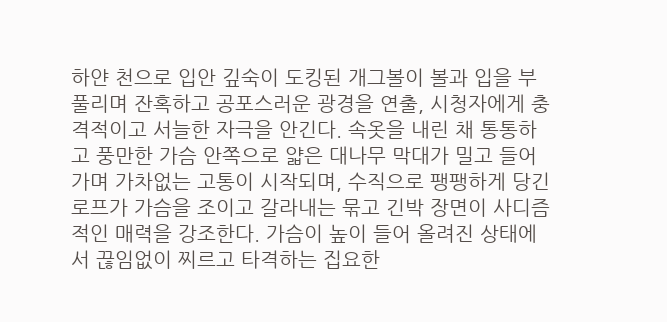하얀 천으로 입안 깊숙이 도킹된 개그볼이 볼과 입을 부풀리며 잔혹하고 공포스러운 광경을 연출, 시청자에게 충격적이고 서늘한 자극을 안긴다. 속옷을 내린 채 통통하고 풍만한 가슴 안쪽으로 얇은 대나무 막대가 밀고 들어가며 가차없는 고통이 시작되며, 수직으로 팽팽하게 당긴 로프가 가슴을 조이고 갈라내는 묶고 긴박 장면이 사디즘적인 매력을 강조한다. 가슴이 높이 들어 올려진 상태에서 끊임없이 찌르고 타격하는 집요한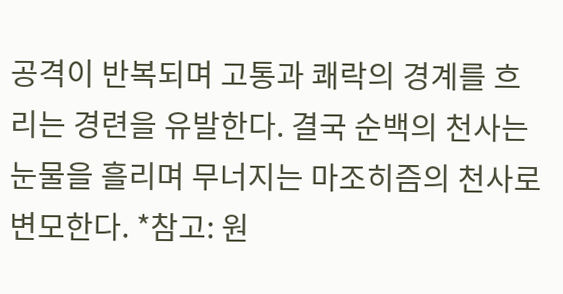공격이 반복되며 고통과 쾌락의 경계를 흐리는 경련을 유발한다. 결국 순백의 천사는 눈물을 흘리며 무너지는 마조히즘의 천사로 변모한다. *참고: 원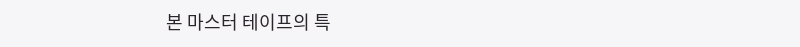본 마스터 테이프의 특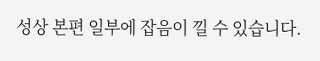성상 본편 일부에 잡음이 낄 수 있습니다.